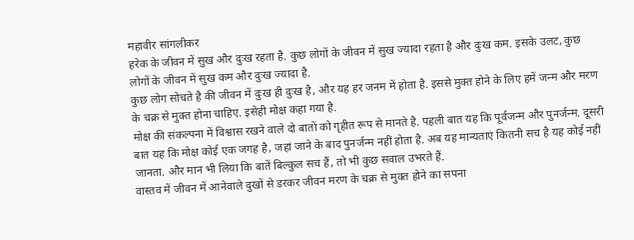महावीर सांगलीकर
हरेक के जीवन में सुख और दुःख रहता है. कुछ लोगों के जीवन में सुख ज्यादा रहता है और दुःख कम. इसके उलट, कुछ लोगों के जीवन में सुख कम और दुःख ज्यादा है.
कुछ लोग सोचते है की जीवन में दुःख ही दुःख है, और यह हर जनम में होता है. इससे मुक्त होने के लिए हमें जन्म और मरण के चक्र से मुक्त होना चाहिए. इसेही मोक्ष कहा गया है.
मोक्ष की संकल्पना में विश्वास रखने वाले दो बातों को गृहीत रूप से मानते है. पहली बात यह कि पूर्वजन्म और पुनर्जन्म. दूसरी बात यह कि मोक्ष कोई एक जगह है, जहां जाने के बाद पुनर्जन्म नहीं होता है. अब यह मान्यताएं कितनी सच है यह कोई नहीं जानता. और मान भी लिया कि बातें बिल्कुल सच हैं, तो भी कुछ सवाल उभरते हैं.
वास्तव में जीवन में आनेवाले दुखों से डरकर जीवन मरण के चक्र से मुक्त होने का सपना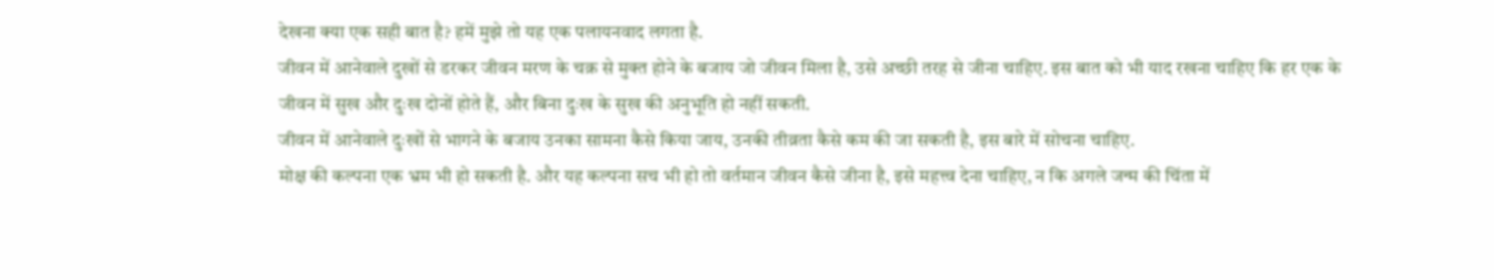देखना क्या एक सही बात है? हमें मुझे तो यह एक पलायनवाद लगता है.
जीवन में आनेवाले दुखों से डरकर जीवन मरण के चक्र से मुक्त होने के बजाय जो जीवन मिला है, उसे अच्छी तरह से जीना चाहिए. इस बात को भी याद रखना चाहिए कि हर एक के जीवन में सुख और दुःख दोनों होते हैं, और बिना दुःख के सुख की अनुभूति हो नहीं सकती.
जीवन में आनेवाले दुःखों से भागने के बजाय उनका सामना कैसे किया जाय, उनकी तीव्रता कैसे कम की जा सकती है, इस बारे में सोचना चाहिए.
मोक्ष की कल्पना एक भ्रम भी हो सकती है. और यह कल्पना सच भी हो तो वर्तमान जीवन कैसे जीना है, इसे महत्त्व देना चाहिए, न कि अगले जन्म की चिंता में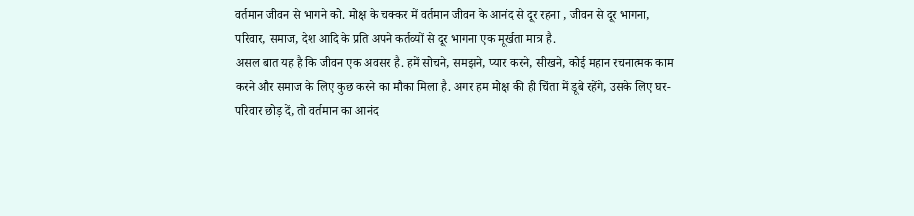वर्तमान जीवन से भागने को. मोक्ष के चक्कर में वर्तमान जीवन के आनंद से दूर रहना , जीवन से दूर भागना, परिवार, समाज, देश आदि के प्रति अपने कर्तव्यों से दूर भागना एक मूर्खता मात्र है.
असल बात यह है कि जीवन एक अवसर है. हमें सोचने, समझने, प्यार करने, सीखने, कोई महान रचनात्मक काम करने और समाज के लिए कुछ करने का मौका मिला है. अगर हम मोक्ष की ही चिंता में डूबे रहेंगे, उसके लिए घर-परिवार छोड़ दें, तो वर्तमान का आनंद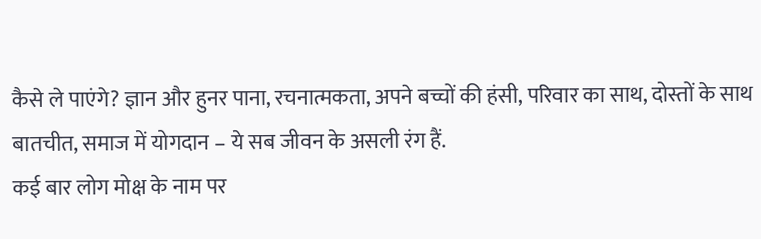कैसे ले पाएंगे? ज्ञान और हुनर पाना, रचनात्मकता, अपने बच्चों की हंसी, परिवार का साथ, दोस्तों के साथ बातचीत, समाज में योगदान – ये सब जीवन के असली रंग हैं.
कई बार लोग मोक्ष के नाम पर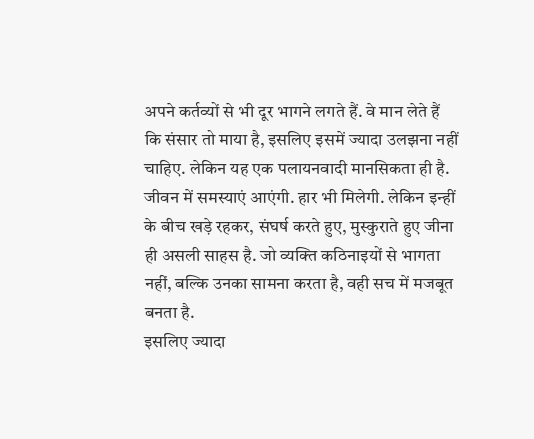अपने कर्तव्यों से भी दूर भागने लगते हैं. वे मान लेते हैं कि संसार तो माया है, इसलिए इसमें ज्यादा उलझना नहीं चाहिए. लेकिन यह एक पलायनवादी मानसिकता ही है.
जीवन में समस्याएं आएंगी. हार भी मिलेगी. लेकिन इन्हीं के बीच खड़े रहकर, संघर्ष करते हुए, मुस्कुराते हुए जीना ही असली साहस है. जो व्यक्ति कठिनाइयों से भागता नहीं, बल्कि उनका सामना करता है, वही सच में मजबूत बनता है.
इसलिए ज्यादा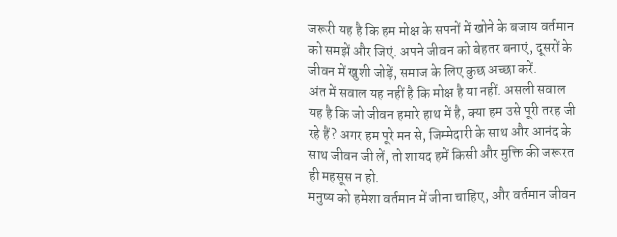जरूरी यह है कि हम मोक्ष के सपनों में खोने के बजाय वर्तमान को समझें और जिएं. अपने जीवन को बेहतर बनाएं, दूसरों के जीवन में खुशी जोड़ें, समाज के लिए कुछ अच्छा करें.
अंत में सवाल यह नहीं है कि मोक्ष है या नहीं. असली सवाल यह है कि जो जीवन हमारे हाथ में है, क्या हम उसे पूरी तरह जी रहे हैं? अगर हम पूरे मन से, जिम्मेदारी के साथ और आनंद के साथ जीवन जी लें, तो शायद हमें किसी और मुक्ति की जरूरत ही महसूस न हो.
मनुष्य को हमेशा वर्तमान में जीना चाहिए, और वर्तमान जीवन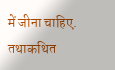में जीना चाहिए. तथाकथित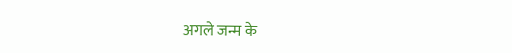अगले जन्म के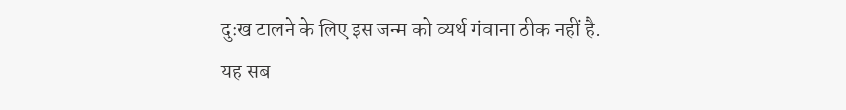दुःख टालने के लिए इस जन्म को व्यर्थ गंवाना ठीक नहीं है.
यह सब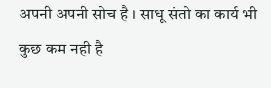अपनी अपनी सोच है । साधू संतो का कार्य भी कुछ कम नही है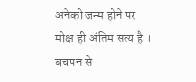अनेको जन्म होने पर मोक्ष ही अंतिम सत्य है ।
बचपन से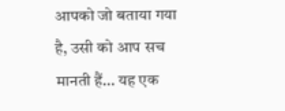आपको जो बताया गया है, उसी को आप सच मानती हैं… यह एक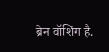ब्रेन वॉशिंग है.